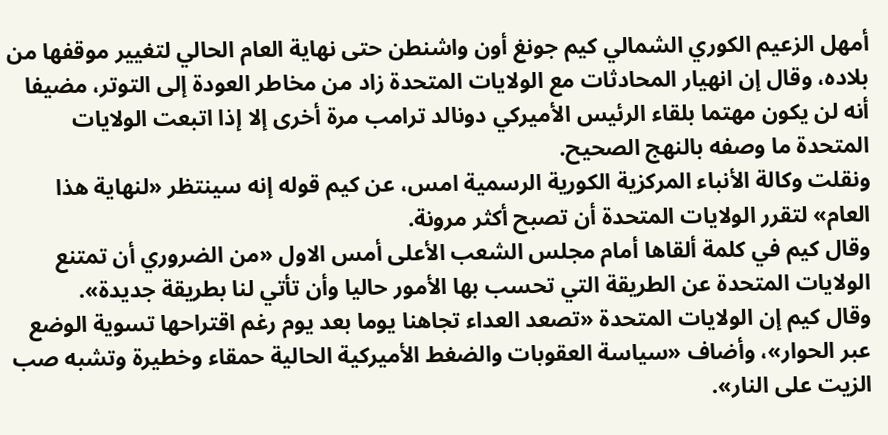أمهل الزعيم الكوري الشمالي كيم جونغ أون واشنطن حتى نهاية العام الحالي لتغيير موقفها من بلاده، وقال إن انهيار المحادثات مع الولايات المتحدة زاد من مخاطر العودة إلى التوتر، مضيفا أنه لن يكون مهتما بلقاء الرئيس الأميركي دونالد ترامب مرة أخرى إلا إذا اتبعت الولايات المتحدة ما وصفه بالنهج الصحيح.
ونقلت وكالة الأنباء المركزية الكورية الرسمية امس، عن كيم قوله إنه سينتظر «لنهاية هذا العام» لتقرر الولايات المتحدة أن تصبح أكثر مرونة.
وقال كيم في كلمة ألقاها أمام مجلس الشعب الأعلى أمس الاول «من الضروري أن تمتنع الولايات المتحدة عن الطريقة التي تحسب بها الأمور حاليا وأن تأتي لنا بطريقة جديدة».
وقال كيم إن الولايات المتحدة «تصعد العداء تجاهنا يوما بعد يوم رغم اقتراحها تسوية الوضع عبر الحوار»، وأضاف «سياسة العقوبات والضغط الأميركية الحالية حمقاء وخطيرة وتشبه صب الزيت على النار».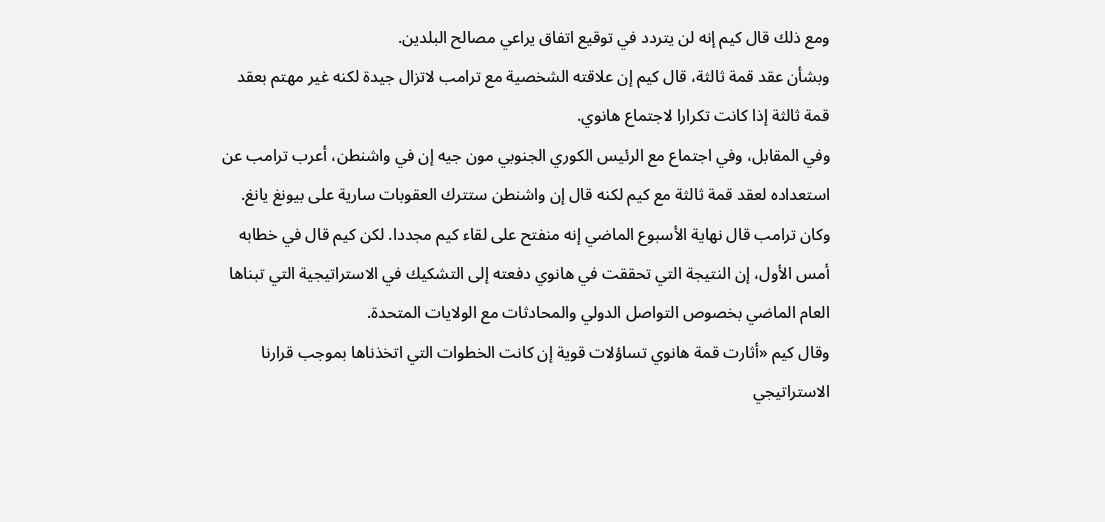ومع ذلك قال كيم إنه لن يتردد في توقيع اتفاق يراعي مصالح البلدين.
وبشأن عقد قمة ثالثة، قال كيم إن علاقته الشخصية مع ترامب لاتزال جيدة لكنه غير مهتم بعقد قمة ثالثة إذا كانت تكرارا لاجتماع هانوي.
وفي المقابل، وفي اجتماع مع الرئيس الكوري الجنوبي مون جيه إن في واشنطن، أعرب ترامب عن استعداده لعقد قمة ثالثة مع كيم لكنه قال إن واشنطن ستترك العقوبات سارية على بيونغ يانغ.
وكان ترامب قال نهاية الأسبوع الماضي إنه منفتح على لقاء كيم مجددا. لكن كيم قال في خطابه أمس الأول، إن النتيجة التي تحققت في هانوي دفعته إلى التشكيك في الاستراتيجية التي تبناها العام الماضي بخصوص التواصل الدولي والمحادثات مع الولايات المتحدة.
وقال كيم «أثارت قمة هانوي تساؤلات قوية إن كانت الخطوات التي اتخذناها بموجب قرارنا الاستراتيجي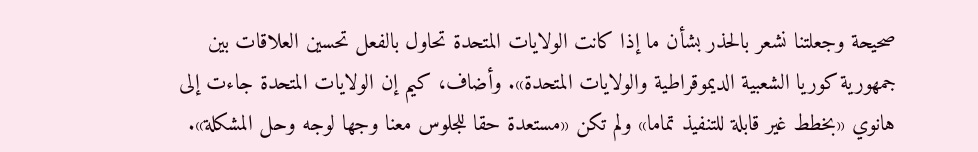صحيحة وجعلتنا نشعر بالحذر بشأن ما إذا كانت الولايات المتحدة تحاول بالفعل تحسين العلاقات بين جمهورية كوريا الشعبية الديموقراطية والولايات المتحدة». وأضاف، كيم إن الولايات المتحدة جاءت إلى هانوي «بخطط غير قابلة للتنفيذ تماما» ولم تكن «مستعدة حقا للجلوس معنا وجها لوجه وحل المشكلة».